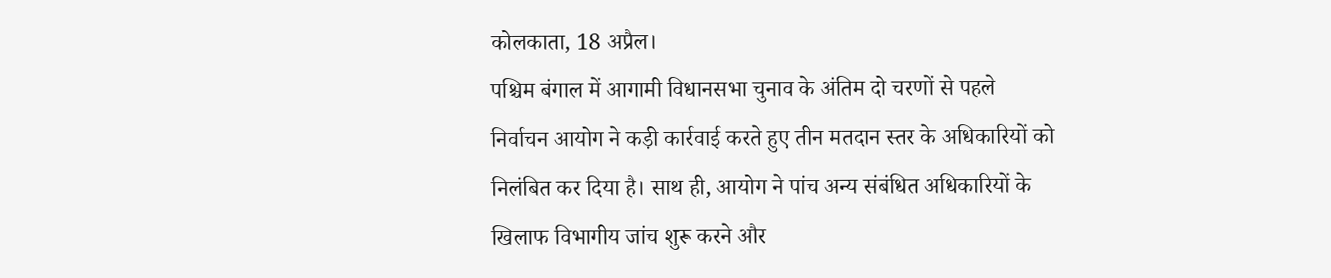कोलकाता, 18 अप्रैल।
पश्चिम बंगाल में आगामी विधानसभा चुनाव के अंतिम दो चरणों से पहले निर्वाचन आयोग ने कड़ी कार्रवाई करते हुए तीन मतदान स्तर के अधिकारियों को निलंबित कर दिया है। साथ ही, आयोग ने पांच अन्य संबंधित अधिकारियों के खिलाफ विभागीय जांच शुरू करने और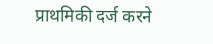प्राथमिकी दर्ज करने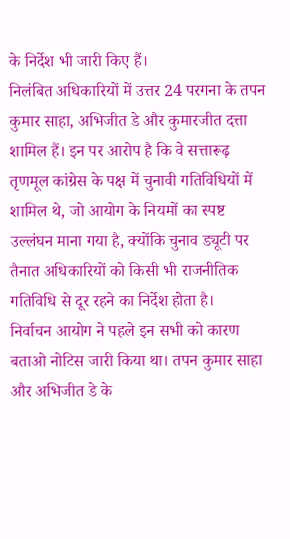के निर्देश भी जारी किए हैं।
निलंबित अधिकारियों में उत्तर 24 परगना के तपन कुमार साहा, अभिजीत डे और कुमारजीत दत्ता शामिल हैं। इन पर आरोप है कि वे सत्तारूढ़ तृणमूल कांग्रेस के पक्ष में चुनावी गतिविधियों में शामिल थे, जो आयोग के नियमों का स्पष्ट उल्लंघन माना गया है, क्योंकि चुनाव ड्यूटी पर तैनात अधिकारियों को किसी भी राजनीतिक गतिविधि से दूर रहने का निर्देश होता है।
निर्वाचन आयोग ने पहले इन सभी को कारण बताओ नोटिस जारी किया था। तपन कुमार साहा और अभिजीत डे के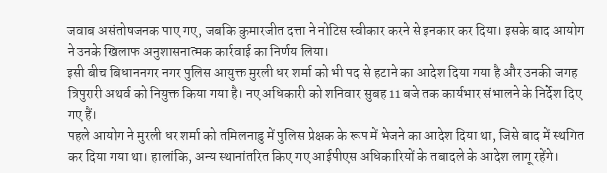जवाब असंतोषजनक पाए गए, जबकि कुमारजीत दत्ता ने नोटिस स्वीकार करने से इनकार कर दिया। इसके बाद आयोग ने उनके खिलाफ अनुशासनात्मक कार्रवाई का निर्णय लिया।
इसी बीच बिधाननगर नगर पुलिस आयुक्त मुरली धर शर्मा को भी पद से हटाने का आदेश दिया गया है और उनकी जगह त्रिपुरारी अथर्व को नियुक्त किया गया है। नए अधिकारी को शनिवार सुबह 11 बजे तक कार्यभार संभालने के निर्देश दिए गए हैं।
पहले आयोग ने मुरली धर शर्मा को तमिलनाडु में पुलिस प्रेक्षक के रूप में भेजने का आदेश दिया था, जिसे बाद में स्थगित कर दिया गया था। हालांकि, अन्य स्थानांतरित किए गए आईपीएस अधिकारियों के तबादले के आदेश लागू रहेंगे।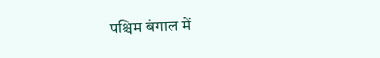पश्चिम बंगाल में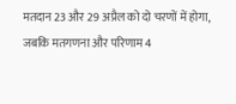मतदान 23 और 29 अप्रैल को दो चरणों में होगा, जबकि मतगणना और परिणाम 4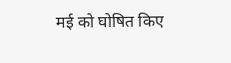मई को घोषित किए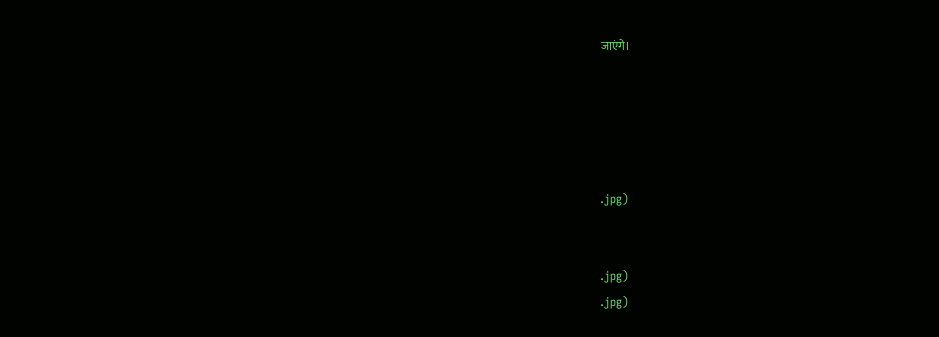जाएंगे।





.jpg)


.jpg)
.jpg)